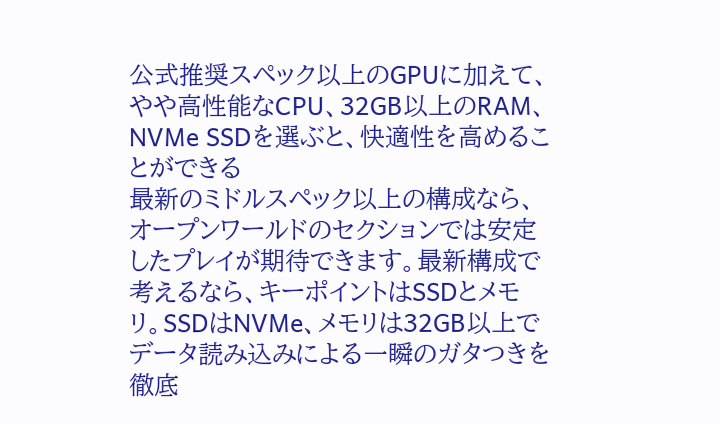公式推奨スペック以上のGPUに加えて、やや高性能なCPU、32GB以上のRAM、NVMe SSDを選ぶと、快適性を高めることができる
最新のミドルスペック以上の構成なら、オープンワールドのセクションでは安定したプレイが期待できます。最新構成で考えるなら、キーポイントはSSDとメモリ。SSDはNVMe、メモリは32GB以上でデータ読み込みによる一瞬のガタつきを徹底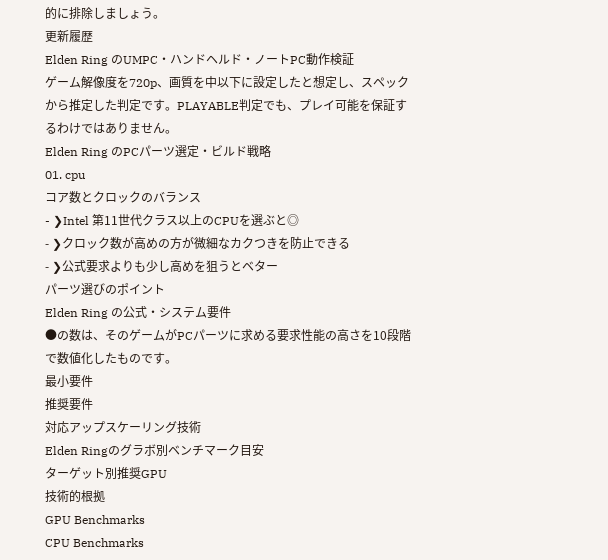的に排除しましょう。
更新履歴
Elden Ring のUMPC・ハンドヘルド・ノートPC動作検証
ゲーム解像度を720p、画質を中以下に設定したと想定し、スペックから推定した判定です。PLAYABLE判定でも、プレイ可能を保証するわけではありません。
Elden Ring のPCパーツ選定・ビルド戦略
01. cpu
コア数とクロックのバランス
- ❯Intel 第11世代クラス以上のCPUを選ぶと◎
- ❯クロック数が高めの方が微細なカクつきを防止できる
- ❯公式要求よりも少し高めを狙うとベター
パーツ選びのポイント
Elden Ring の公式・システム要件
●の数は、そのゲームがPCパーツに求める要求性能の高さを10段階で数値化したものです。
最小要件
推奨要件
対応アップスケーリング技術
Elden Ringのグラボ別ベンチマーク目安
ターゲット別推奨GPU
技術的根拠
GPU Benchmarks
CPU Benchmarks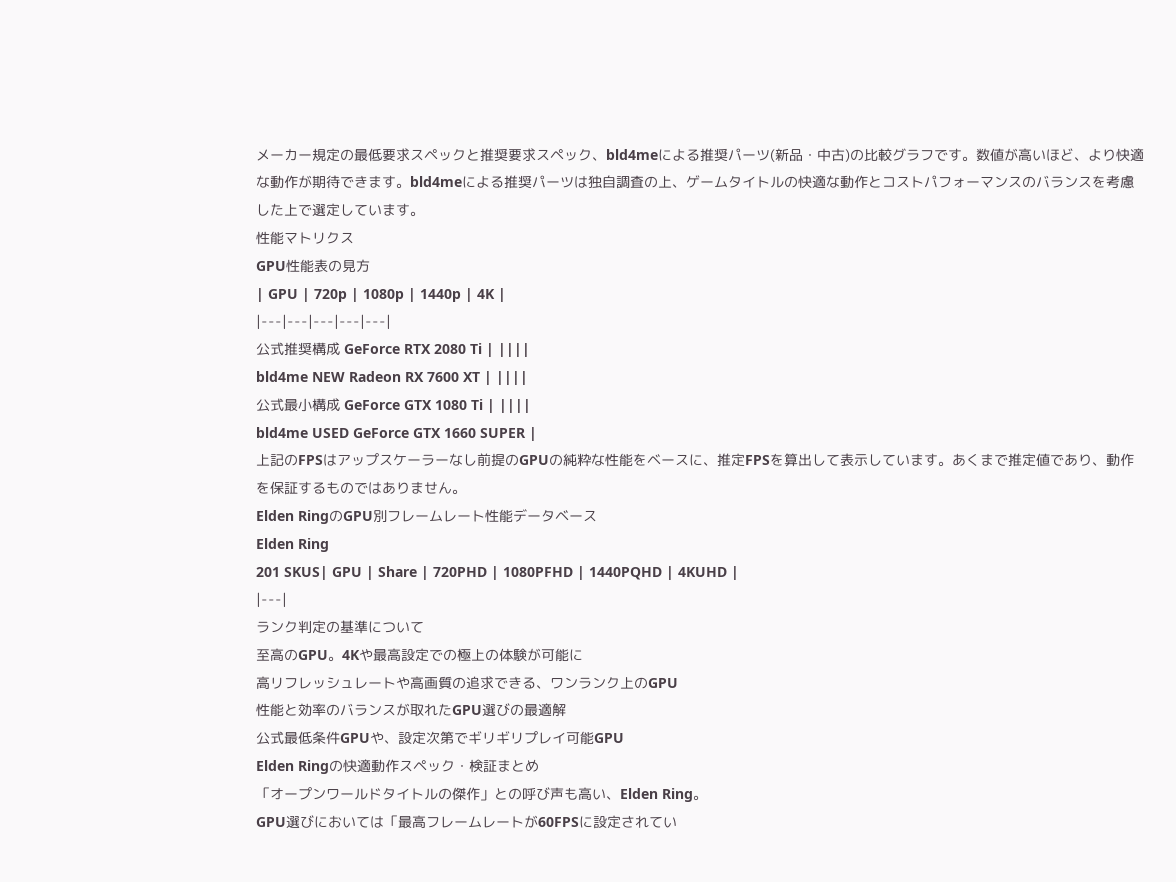メーカー規定の最低要求スペックと推奨要求スペック、bld4meによる推奨パーツ(新品・中古)の比較グラフです。数値が高いほど、より快適な動作が期待できます。bld4meによる推奨パーツは独自調査の上、ゲームタイトルの快適な動作とコストパフォーマンスのバランスを考慮した上で選定しています。
性能マトリクス
GPU性能表の見方
| GPU | 720p | 1080p | 1440p | 4K |
|---|---|---|---|---|
公式推奨構成 GeForce RTX 2080 Ti | ||||
bld4me NEW Radeon RX 7600 XT | ||||
公式最小構成 GeForce GTX 1080 Ti | ||||
bld4me USED GeForce GTX 1660 SUPER |
上記のFPSはアップスケーラーなし前提のGPUの純粋な性能をベースに、推定FPSを算出して表示しています。あくまで推定値であり、動作を保証するものではありません。
Elden RingのGPU別フレームレート性能データベース
Elden Ring
201 SKUS| GPU | Share | 720PHD | 1080PFHD | 1440PQHD | 4KUHD |
|---|
ランク判定の基準について
至高のGPU。4Kや最高設定での極上の体験が可能に
高リフレッシュレートや高画質の追求できる、ワンランク上のGPU
性能と効率のバランスが取れたGPU選びの最適解
公式最低条件GPUや、設定次第でギリギリプレイ可能GPU
Elden Ringの快適動作スペック・検証まとめ
「オープンワールドタイトルの傑作」との呼び声も高い、Elden Ring。
GPU選びにおいては「最高フレームレートが60FPSに設定されてい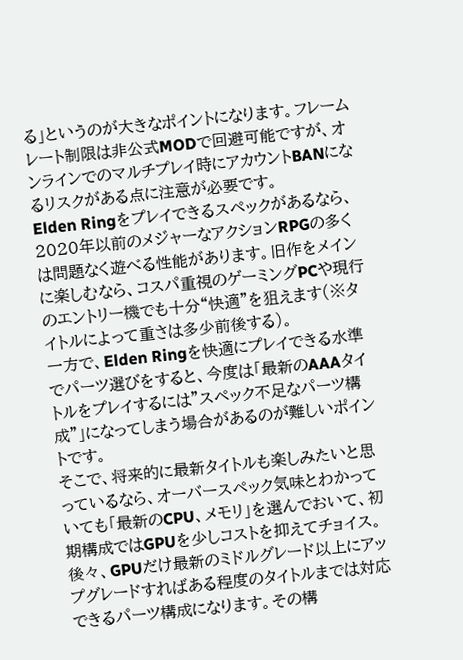る」というのが大きなポイントになります。フレームレート制限は非公式MODで回避可能ですが、オンラインでのマルチプレイ時にアカウントBANになるリスクがある点に注意が必要です。
Elden Ringをプレイできるスペックがあるなら、2020年以前のメジャーなアクションRPGの多くは問題なく遊べる性能があります。旧作をメインに楽しむなら、コスパ重視のゲーミングPCや現行のエントリー機でも十分“快適”を狙えます(※タイトルによって重さは多少前後する)。
一方で、Elden Ringを快適にプレイできる水準でパーツ選びをすると、今度は「最新のAAAタイトルをプレイするには"スペック不足なパーツ構成"」になってしまう場合があるのが難しいポイントです。
そこで、将来的に最新タイトルも楽しみたいと思っているなら、オーバースペック気味とわかっていても「最新のCPU、メモリ」を選んでおいて、初期構成ではGPUを少しコストを抑えてチョイス。後々、GPUだけ最新のミドルグレード以上にアップグレードすればある程度のタイトルまでは対応できるパーツ構成になります。その構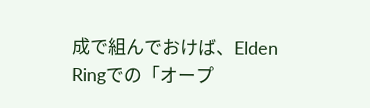成で組んでおけば、Elden Ringでの「オープ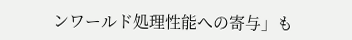ンワールド処理性能への寄与」も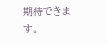期待できます。